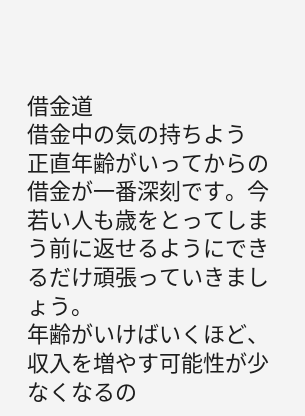借金道
借金中の気の持ちよう
正直年齢がいってからの借金が一番深刻です。今若い人も歳をとってしまう前に返せるようにできるだけ頑張っていきましょう。
年齢がいけばいくほど、収入を増やす可能性が少なくなるの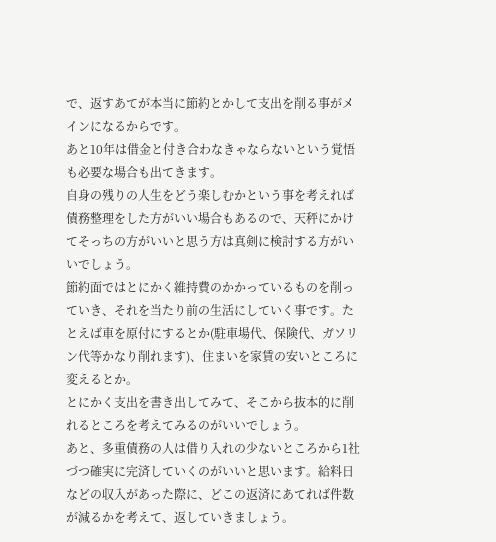で、返すあてが本当に節約とかして支出を削る事がメインになるからです。
あと10年は借金と付き合わなきゃならないという覚悟も必要な場合も出てきます。
自身の残りの人生をどう楽しむかという事を考えれば債務整理をした方がいい場合もあるので、天秤にかけてそっちの方がいいと思う方は真剣に検討する方がいいでしょう。
節約面ではとにかく維持費のかかっているものを削っていき、それを当たり前の生活にしていく事です。たとえば車を原付にするとか(駐車場代、保険代、ガソリン代等かなり削れます)、住まいを家賃の安いところに変えるとか。
とにかく支出を書き出してみて、そこから抜本的に削れるところを考えてみるのがいいでしょう。
あと、多重債務の人は借り入れの少ないところから1社づつ確実に完済していくのがいいと思います。給料日などの収入があった際に、どこの返済にあてれば件数が減るかを考えて、返していきましょう。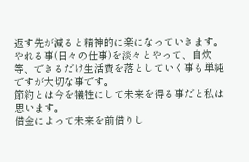返す先が減ると精神的に楽になっていきます。
やれる事(日々の仕事)を淡々とやって、自炊等、できるだけ生活費を落としていく事も単純ですが大切な事です。
節約とは今を犠牲にして未来を得る事だと私は思います。
借金によって未来を前借りし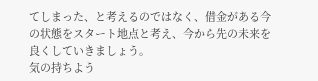てしまった、と考えるのではなく、借金がある今の状態をスタート地点と考え、今から先の未来を良くしていきましょう。
気の持ちよう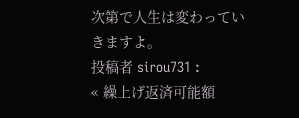次第で人生は変わっていきますよ。
投稿者 sirou731 :
« 繰上げ返済可能額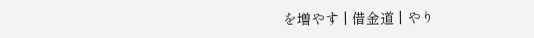を増やす | 借金道 | やり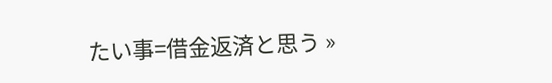たい事=借金返済と思う »